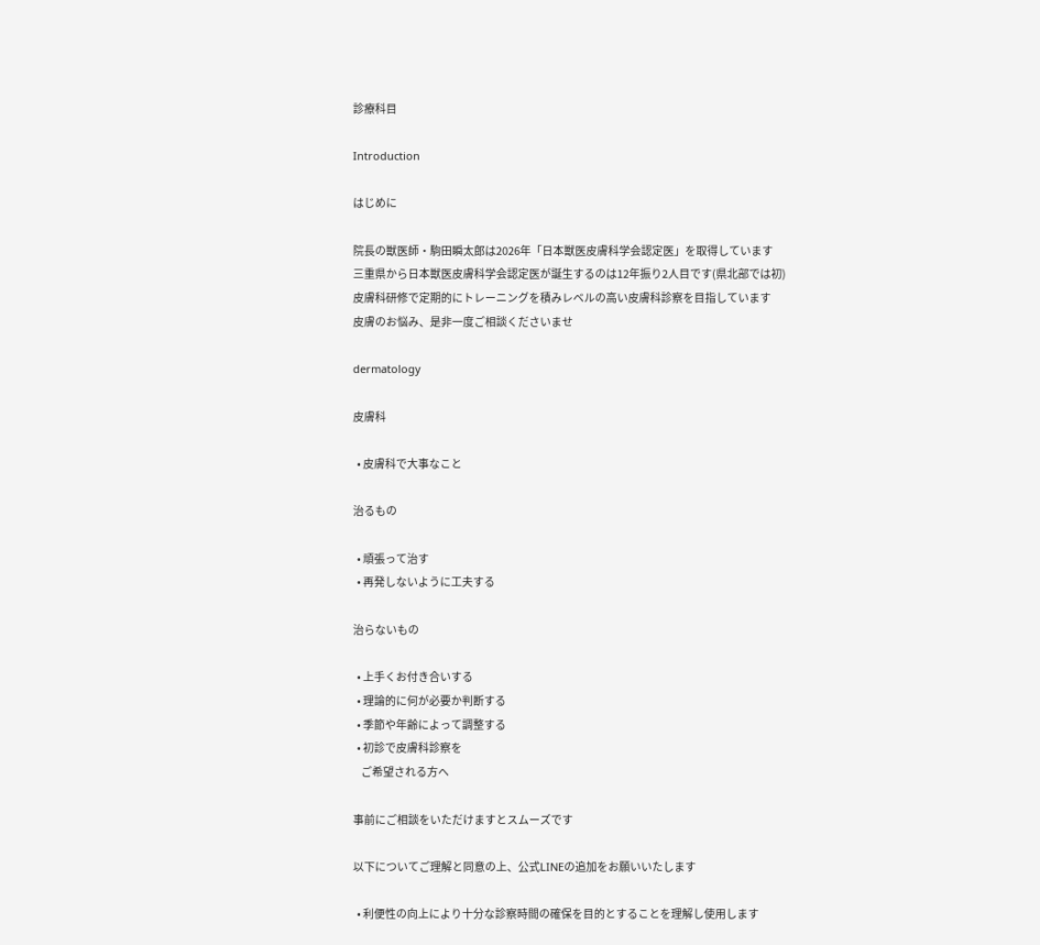診療科目

Introduction

はじめに

院長の獣医師・駒田瞬太郎は2026年「日本獣医皮膚科学会認定医」を取得しています
三重県から日本獣医皮膚科学会認定医が誕生するのは12年振り2人目です(県北部では初)
皮膚科研修で定期的にトレーニングを積みレベルの高い皮膚科診察を目指しています
皮膚のお悩み、是非一度ご相談くださいませ

dermatology

皮膚科

  • 皮膚科で大事なこと

治るもの

  • 頑張って治す
  • 再発しないように工夫する

治らないもの

  • 上手くお付き合いする
  • 理論的に何が必要か判断する
  • 季節や年齢によって調整する
  • 初診で皮膚科診察を
    ご希望される方へ

事前にご相談をいただけますとスムーズです

以下についてご理解と同意の上、公式LINEの追加をお願いいたします

  • 利便性の向上により十分な診察時間の確保を目的とすることを理解し使用します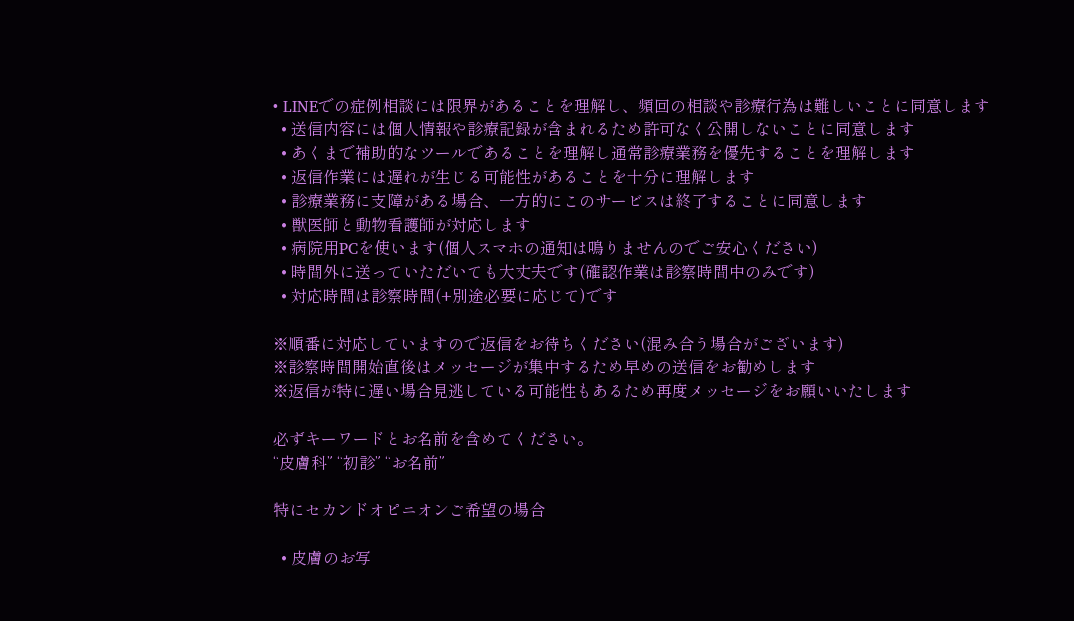• LINEでの症例相談には限界があることを理解し、頻回の相談や診療行為は難しいことに同意します
  • 送信内容には個人情報や診療記録が含まれるため許可なく公開しないことに同意します
  • あくまで補助的なツールであることを理解し通常診療業務を優先することを理解します
  • 返信作業には遅れが生じる可能性があることを十分に理解します
  • 診療業務に支障がある場合、一方的にこのサービスは終了することに同意します
  • 獣医師と動物看護師が対応します
  • 病院用PCを使います(個人スマホの通知は鳴りませんのでご安心ください)
  • 時間外に送っていただいても大丈夫です(確認作業は診察時間中のみです)
  • 対応時間は診察時間(+別途必要に応じて)です

※順番に対応していますので返信をお待ちください(混み合う場合がございます)
※診察時間開始直後はメッセージが集中するため早めの送信をお勧めします
※返信が特に遅い場合見逃している可能性もあるため再度メッセージをお願いいたします

必ずキーワードとお名前を含めてください。
“皮膚科” “初診” “お名前”

特にセカンドオピニオンご希望の場合

  • 皮膚のお写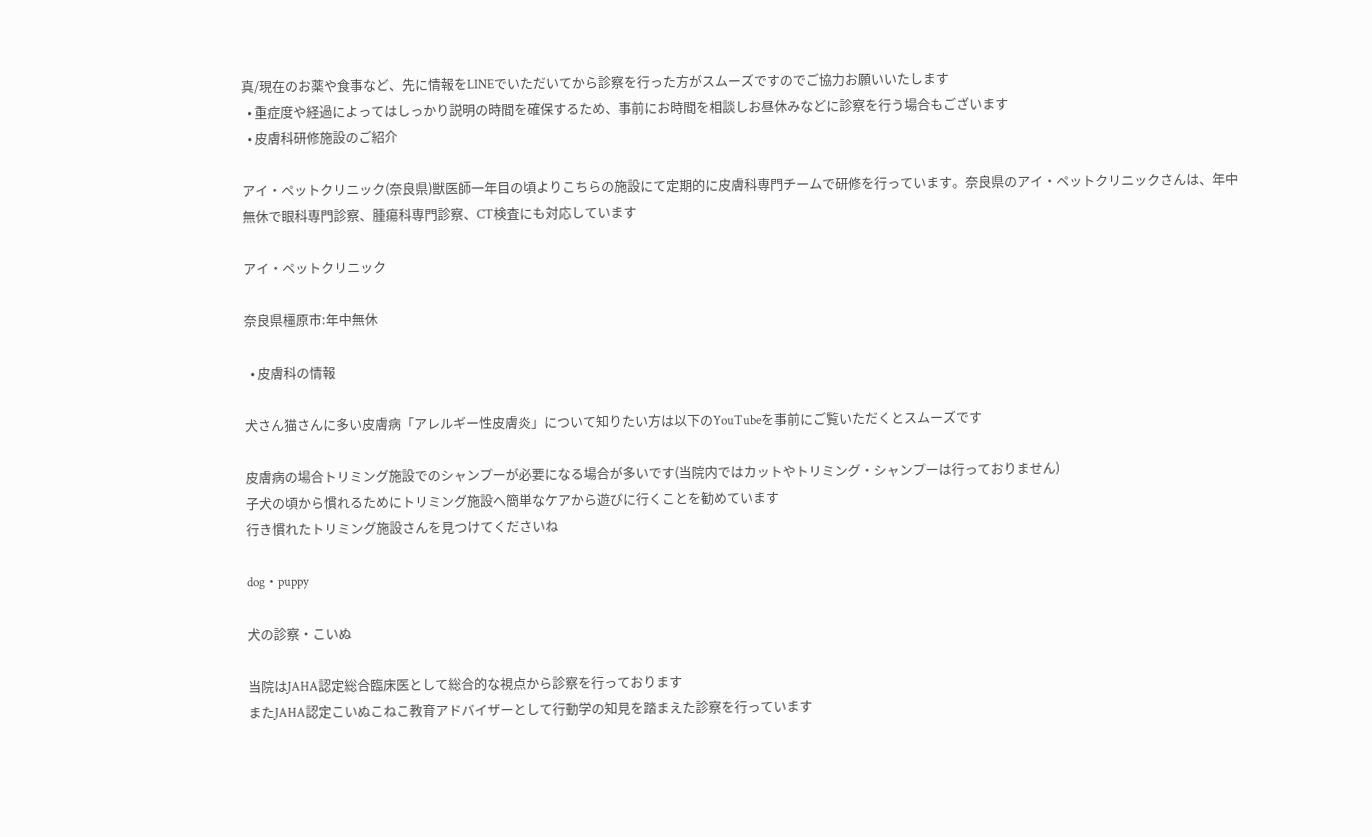真/現在のお薬や食事など、先に情報をLINEでいただいてから診察を行った方がスムーズですのでご協力お願いいたします
  • 重症度や経過によってはしっかり説明の時間を確保するため、事前にお時間を相談しお昼休みなどに診察を行う場合もございます
  • 皮膚科研修施設のご紹介

アイ・ペットクリニック(奈良県)獣医師一年目の頃よりこちらの施設にて定期的に皮膚科専門チームで研修を行っています。奈良県のアイ・ペットクリニックさんは、年中無休で眼科専門診察、腫瘍科専門診察、CT検査にも対応しています

アイ・ペットクリニック

奈良県橿原市:年中無休

  • 皮膚科の情報

犬さん猫さんに多い皮膚病「アレルギー性皮膚炎」について知りたい方は以下のYouTubeを事前にご覧いただくとスムーズです

皮膚病の場合トリミング施設でのシャンプーが必要になる場合が多いです(当院内ではカットやトリミング・シャンプーは行っておりません)
子犬の頃から慣れるためにトリミング施設へ簡単なケアから遊びに行くことを勧めています
行き慣れたトリミング施設さんを見つけてくださいね

dog・puppy

犬の診察・こいぬ

当院はJAHA認定総合臨床医として総合的な視点から診察を行っております
またJAHA認定こいぬこねこ教育アドバイザーとして行動学の知見を踏まえた診察を行っています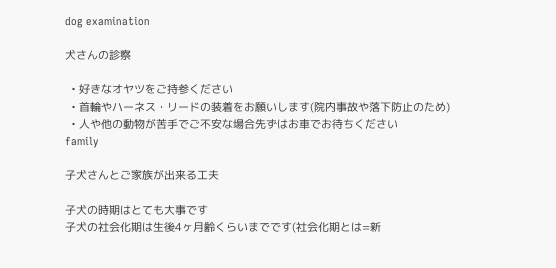dog examination

犬さんの診察

  • 好きなオヤツをご持参ください
  • 首輪やハーネス・リードの装着をお願いします(院内事故や落下防止のため)
  • 人や他の動物が苦手でご不安な場合先ずはお車でお待ちください
family

子犬さんとご家族が出来る工夫

子犬の時期はとても大事です
子犬の社会化期は生後4ヶ月齢くらいまでです(社会化期とは=新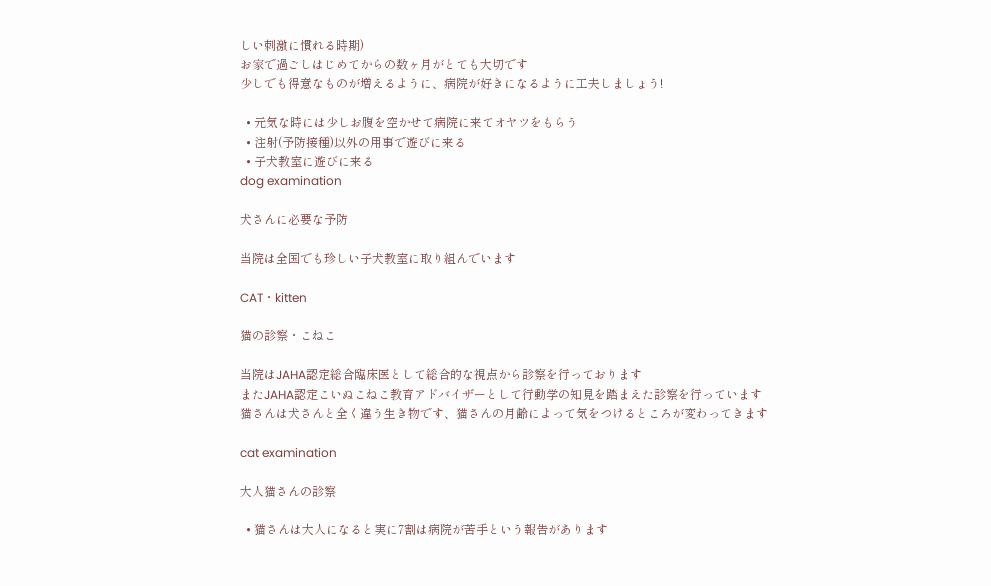しい刺激に慣れる時期)
お家で過ごしはじめてからの数ヶ月がとても大切です
少しでも得意なものが増えるように、病院が好きになるように工夫しましょう!

  • 元気な時には少しお腹を空かせて病院に来てオヤツをもらう
  • 注射(予防接種)以外の用事で遊びに来る
  • 子犬教室に遊びに来る
dog examination

犬さんに必要な予防

当院は全国でも珍しい子犬教室に取り組んでいます

CAT・kitten

猫の診察・こねこ

当院はJAHA認定総合臨床医として総合的な視点から診察を行っております
またJAHA認定こいぬこねこ教育アドバイザーとして行動学の知見を踏まえた診察を行っています
猫さんは犬さんと全く違う生き物です、猫さんの月齢によって気をつけるところが変わってきます

cat examination

大人猫さんの診察

  • 猫さんは大人になると実に7割は病院が苦手という報告があります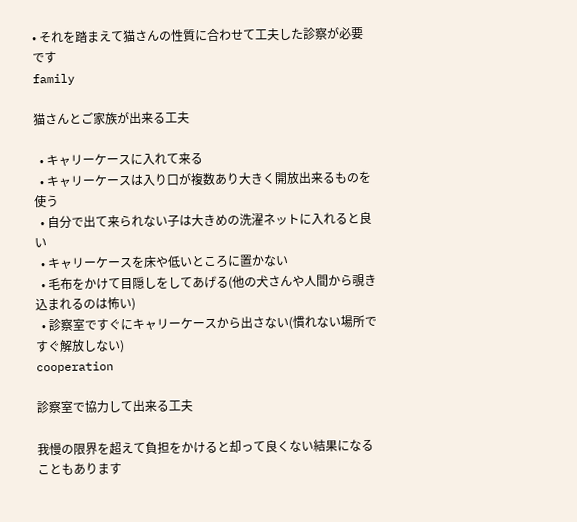• それを踏まえて猫さんの性質に合わせて工夫した診察が必要です
family

猫さんとご家族が出来る工夫

  • キャリーケースに入れて来る
  • キャリーケースは入り口が複数あり大きく開放出来るものを使う
  • 自分で出て来られない子は大きめの洗濯ネットに入れると良い
  • キャリーケースを床や低いところに置かない
  • 毛布をかけて目隠しをしてあげる(他の犬さんや人間から覗き込まれるのは怖い)
  • 診察室ですぐにキャリーケースから出さない(慣れない場所ですぐ解放しない)
cooperation

診察室で協力して出来る工夫

我慢の限界を超えて負担をかけると却って良くない結果になることもあります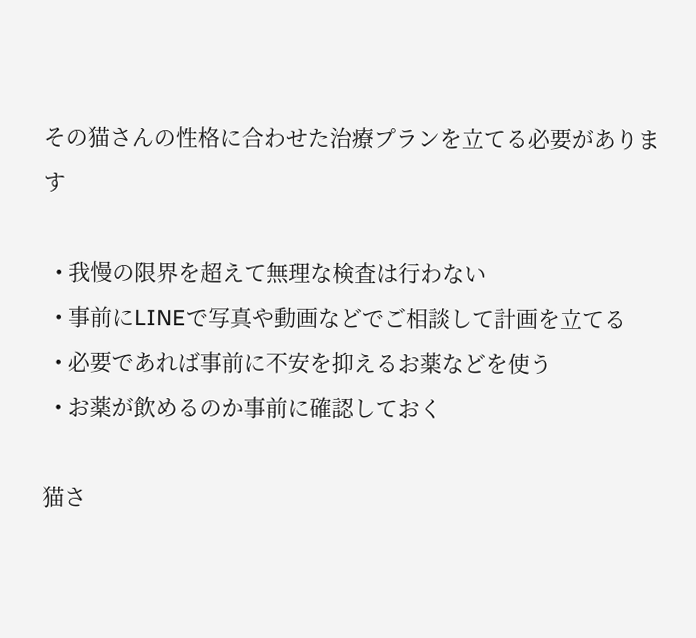その猫さんの性格に合わせた治療プランを立てる必要があります

  • 我慢の限界を超えて無理な検査は行わない
  • 事前にLINEで写真や動画などでご相談して計画を立てる
  • 必要であれば事前に不安を抑えるお薬などを使う
  • お薬が飲めるのか事前に確認しておく

猫さ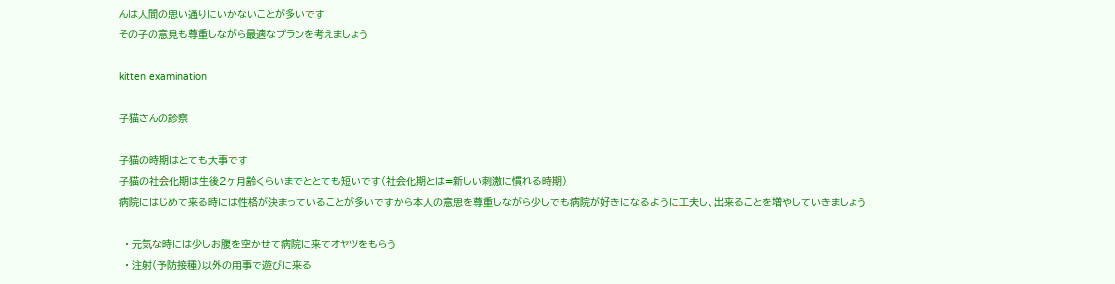んは人間の思い通りにいかないことが多いです
その子の意見も尊重しながら最適なプランを考えましょう

kitten examination

子猫さんの診察

子猫の時期はとても大事です
子猫の社会化期は生後2ヶ月齢くらいまでととても短いです(社会化期とは=新しい刺激に慣れる時期)
病院にはじめて来る時には性格が決まっていることが多いですから本人の意思を尊重しながら少しでも病院が好きになるように工夫し、出来ることを増やしていきましょう

  • 元気な時には少しお腹を空かせて病院に来てオヤツをもらう
  • 注射(予防接種)以外の用事で遊びに来る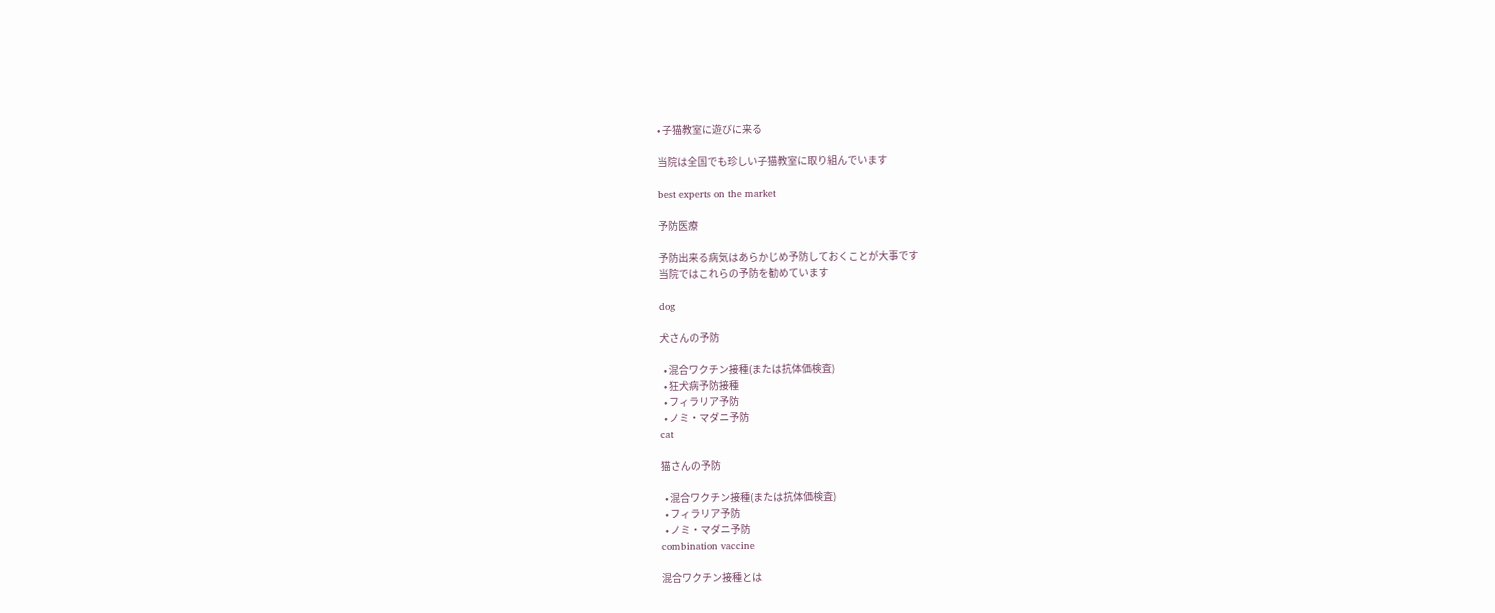• 子猫教室に遊びに来る

当院は全国でも珍しい子猫教室に取り組んでいます

best experts on the market

予防医療

予防出来る病気はあらかじめ予防しておくことが大事です
当院ではこれらの予防を勧めています

dog

犬さんの予防

  • 混合ワクチン接種(または抗体価検査)
  • 狂犬病予防接種
  • フィラリア予防
  • ノミ・マダニ予防
cat

猫さんの予防

  • 混合ワクチン接種(または抗体価検査)
  • フィラリア予防
  • ノミ・マダニ予防
combination vaccine

混合ワクチン接種とは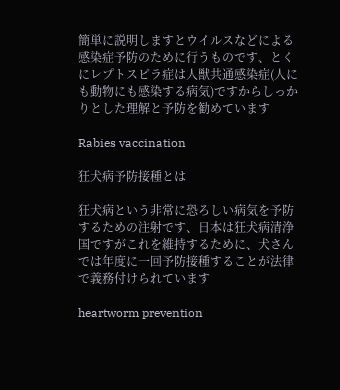簡単に説明しますとウイルスなどによる感染症予防のために行うものです、とくにレプトスピラ症は人獣共通感染症(人にも動物にも感染する病気)ですからしっかりとした理解と予防を勧めています

Rabies vaccination

狂犬病予防接種とは

狂犬病という非常に恐ろしい病気を予防するための注射です、日本は狂犬病清浄国ですがこれを維持するために、犬さんでは年度に一回予防接種することが法律で義務付けられています

heartworm prevention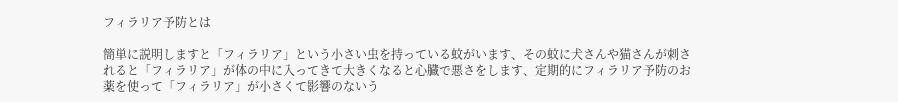フィラリア予防とは

簡単に説明しますと「フィラリア」という小さい虫を持っている蚊がいます、その蚊に犬さんや猫さんが刺されると「フィラリア」が体の中に入ってきて大きくなると心臓で悪さをします、定期的にフィラリア予防のお薬を使って「フィラリア」が小さくて影響のないう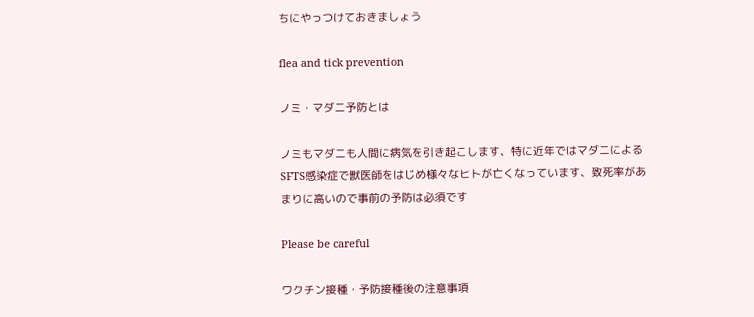ちにやっつけておきましょう

flea and tick prevention

ノミ・マダニ予防とは

ノミもマダニも人間に病気を引き起こします、特に近年ではマダニによるSFTS感染症で獣医師をはじめ様々なヒトが亡くなっています、致死率があまりに高いので事前の予防は必須です

Please be careful

ワクチン接種・予防接種後の注意事項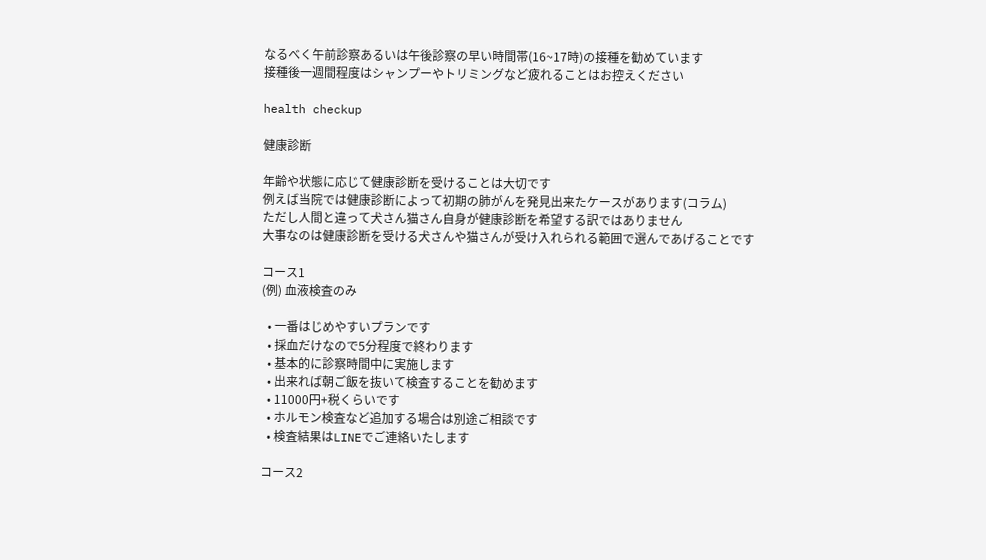なるべく午前診察あるいは午後診察の早い時間帯(16~17時)の接種を勧めています
接種後一週間程度はシャンプーやトリミングなど疲れることはお控えください

health checkup

健康診断

年齢や状態に応じて健康診断を受けることは大切です
例えば当院では健康診断によって初期の肺がんを発見出来たケースがあります(コラム)
ただし人間と違って犬さん猫さん自身が健康診断を希望する訳ではありません
大事なのは健康診断を受ける犬さんや猫さんが受け入れられる範囲で選んであげることです

コース1
(例) 血液検査のみ

  • 一番はじめやすいプランです
  • 採血だけなので5分程度で終わります
  • 基本的に診察時間中に実施します
  • 出来れば朝ご飯を抜いて検査することを勧めます
  • 11000円+税くらいです
  • ホルモン検査など追加する場合は別途ご相談です
  • 検査結果はLINEでご連絡いたします

コース2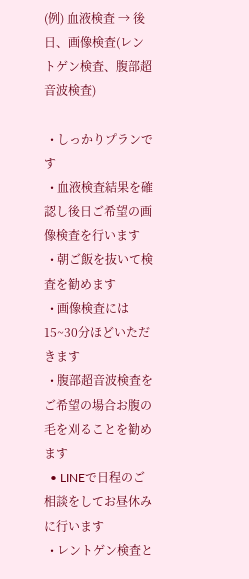(例) 血液検査 → 後日、画像検査(レントゲン検査、腹部超音波検査)

  • しっかりプランです
  • 血液検査結果を確認し後日ご希望の画像検査を行います
  • 朝ご飯を抜いて検査を勧めます
  • 画像検査には15~30分ほどいただきます
  • 腹部超音波検査をご希望の場合お腹の毛を刈ることを勧めます
  • LINEで日程のご相談をしてお昼休みに行います
  • レントゲン検査と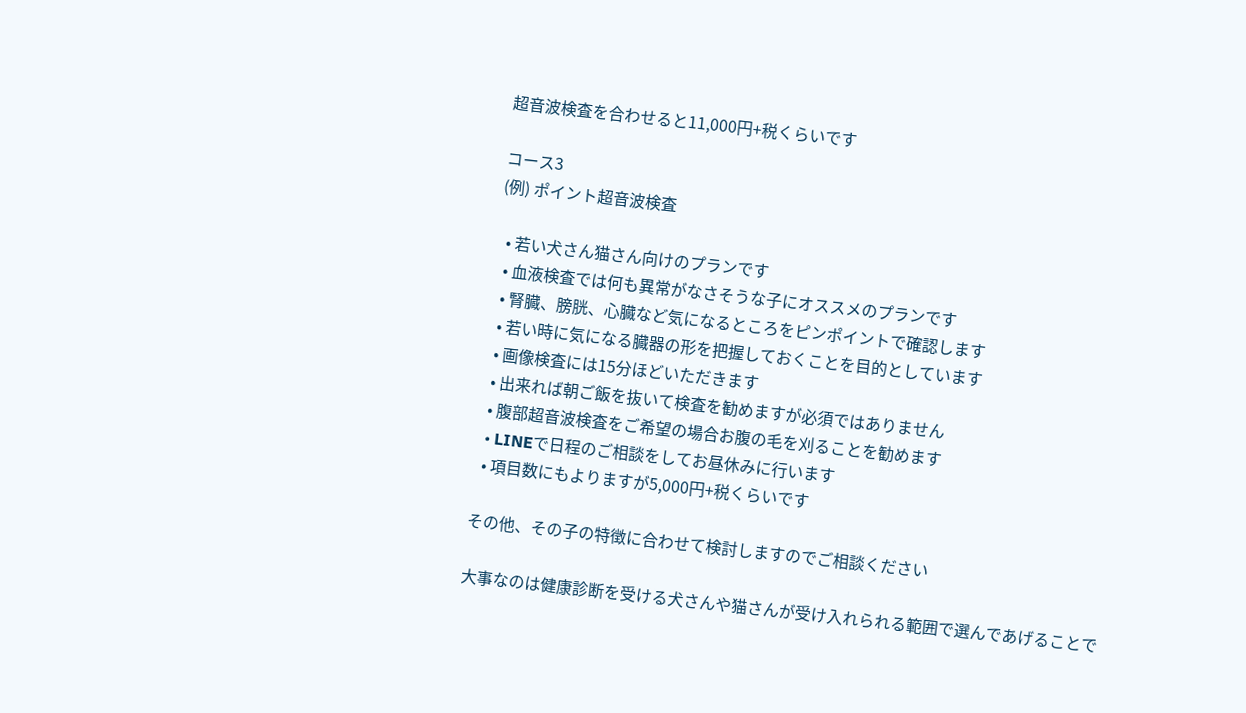超音波検査を合わせると11,000円+税くらいです

コース3
(例) ポイント超音波検査

  • 若い犬さん猫さん向けのプランです
  • 血液検査では何も異常がなさそうな子にオススメのプランです
  • 腎臓、膀胱、心臓など気になるところをピンポイントで確認します
  • 若い時に気になる臓器の形を把握しておくことを目的としています
  • 画像検査には15分ほどいただきます
  • 出来れば朝ご飯を抜いて検査を勧めますが必須ではありません
  • 腹部超音波検査をご希望の場合お腹の毛を刈ることを勧めます
  • LINEで日程のご相談をしてお昼休みに行います
  • 項目数にもよりますが5,000円+税くらいです

その他、その子の特徴に合わせて検討しますのでご相談ください

大事なのは健康診断を受ける犬さんや猫さんが受け入れられる範囲で選んであげることで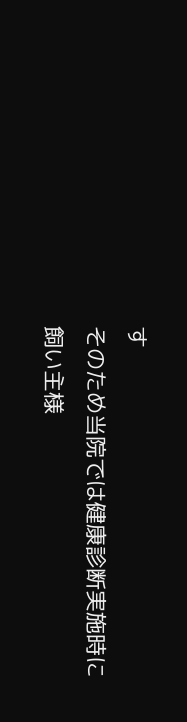す
そのため当院では健康診断実施時に飼い主様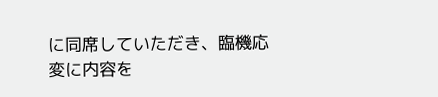に同席していただき、臨機応変に内容を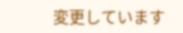変更しています